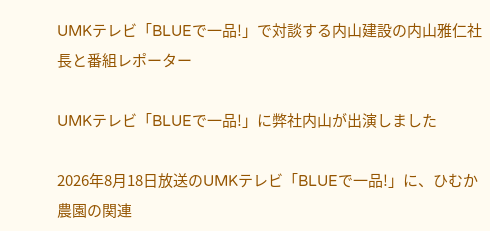UMKテレビ「BLUEで一品!」で対談する内山建設の内山雅仁社長と番組レポーター

UMKテレビ「BLUEで一品!」に弊社内山が出演しました

2026年8月18日放送のUMKテレビ「BLUEで一品!」に、ひむか農園の関連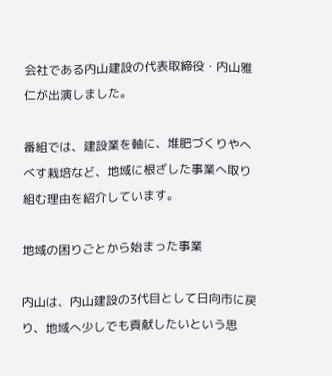会社である内山建設の代表取締役・内山雅仁が出演しました。

番組では、建設業を軸に、堆肥づくりやへべす栽培など、地域に根ざした事業へ取り組む理由を紹介しています。

地域の困りごとから始まった事業

内山は、内山建設の3代目として日向市に戻り、地域へ少しでも貢献したいという思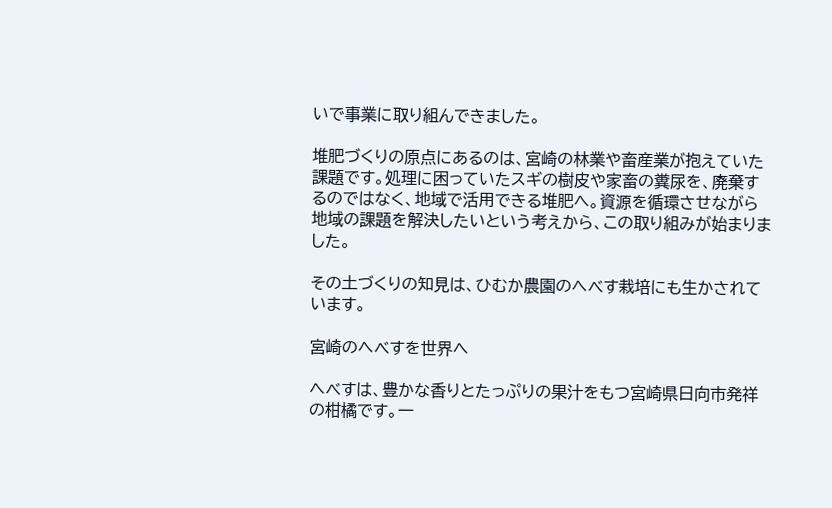いで事業に取り組んできました。

堆肥づくりの原点にあるのは、宮崎の林業や畜産業が抱えていた課題です。処理に困っていたスギの樹皮や家畜の糞尿を、廃棄するのではなく、地域で活用できる堆肥へ。資源を循環させながら地域の課題を解決したいという考えから、この取り組みが始まりました。

その土づくりの知見は、ひむか農園のへべす栽培にも生かされています。

宮崎のへべすを世界へ

へべすは、豊かな香りとたっぷりの果汁をもつ宮崎県日向市発祥の柑橘です。一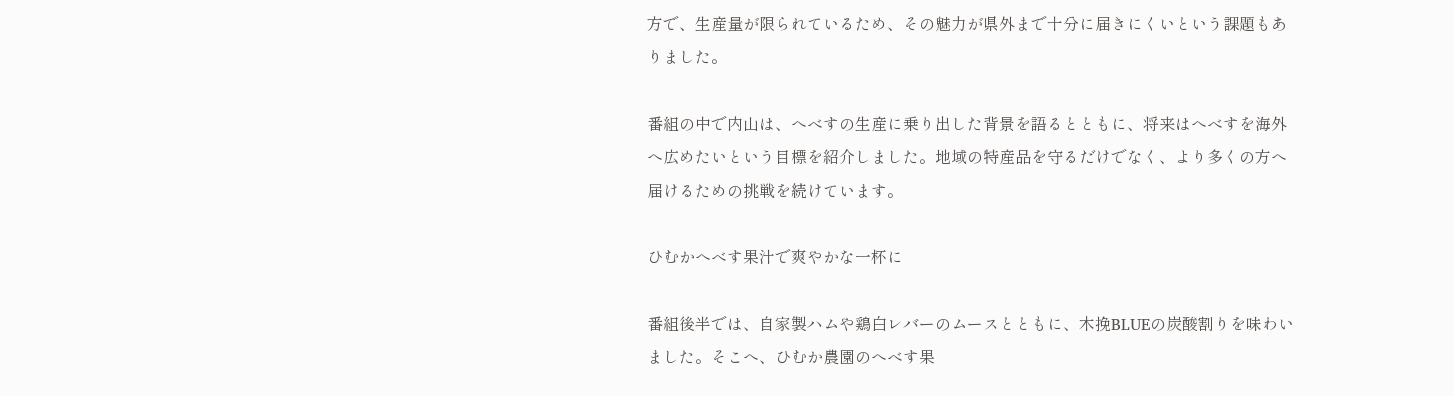方で、生産量が限られているため、その魅力が県外まで十分に届きにくいという課題もありました。

番組の中で内山は、へべすの生産に乗り出した背景を語るとともに、将来はへべすを海外へ広めたいという目標を紹介しました。地域の特産品を守るだけでなく、より多くの方へ届けるための挑戦を続けています。

ひむかへべす果汁で爽やかな一杯に

番組後半では、自家製ハムや鶏白レバーのムースとともに、木挽BLUEの炭酸割りを味わいました。そこへ、ひむか農園のへべす果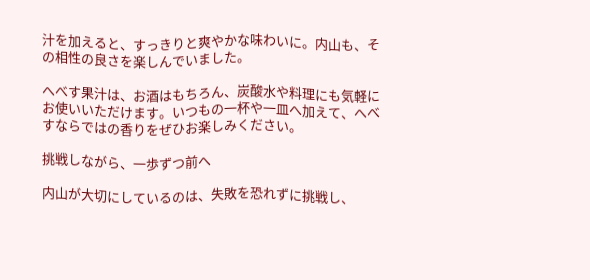汁を加えると、すっきりと爽やかな味わいに。内山も、その相性の良さを楽しんでいました。

へべす果汁は、お酒はもちろん、炭酸水や料理にも気軽にお使いいただけます。いつもの一杯や一皿へ加えて、へべすならではの香りをぜひお楽しみください。

挑戦しながら、一歩ずつ前へ

内山が大切にしているのは、失敗を恐れずに挑戦し、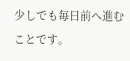少しでも毎日前へ進むことです。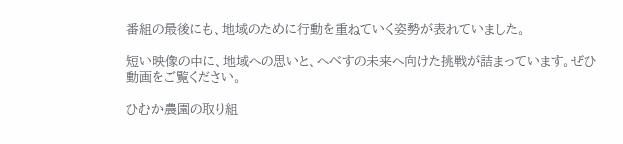番組の最後にも、地域のために行動を重ねていく姿勢が表れていました。

短い映像の中に、地域への思いと、へべすの未来へ向けた挑戦が詰まっています。ぜひ動画をご覧ください。

ひむか農園の取り組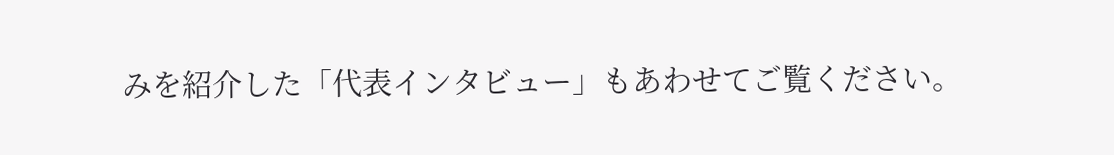みを紹介した「代表インタビュー」もあわせてご覧ください。